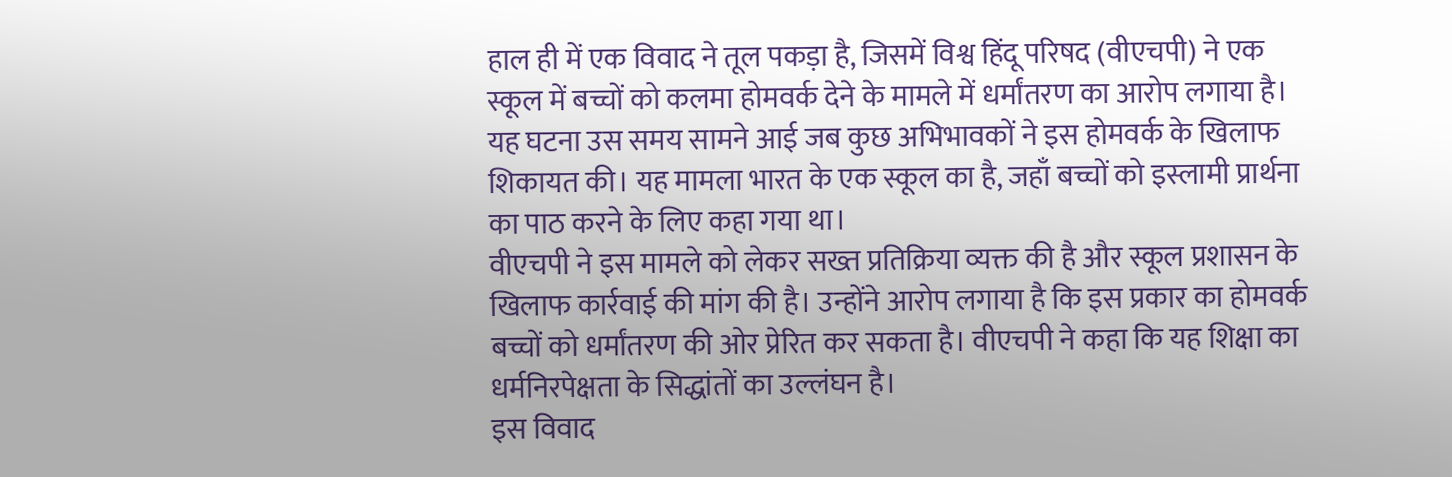हाल ही में एक विवाद ने तूल पकड़ा है, जिसमें विश्व हिंदू परिषद (वीएचपी) ने एक स्कूल में बच्चों को कलमा होमवर्क देने के मामले में धर्मांतरण का आरोप लगाया है। यह घटना उस समय सामने आई जब कुछ अभिभावकों ने इस होमवर्क के खिलाफ शिकायत की। यह मामला भारत के एक स्कूल का है, जहाँ बच्चों को इस्लामी प्रार्थना का पाठ करने के लिए कहा गया था।
वीएचपी ने इस मामले को लेकर सख्त प्रतिक्रिया व्यक्त की है और स्कूल प्रशासन के खिलाफ कार्रवाई की मांग की है। उन्होंने आरोप लगाया है कि इस प्रकार का होमवर्क बच्चों को धर्मांतरण की ओर प्रेरित कर सकता है। वीएचपी ने कहा कि यह शिक्षा का धर्मनिरपेक्षता के सिद्धांतों का उल्लंघन है।
इस विवाद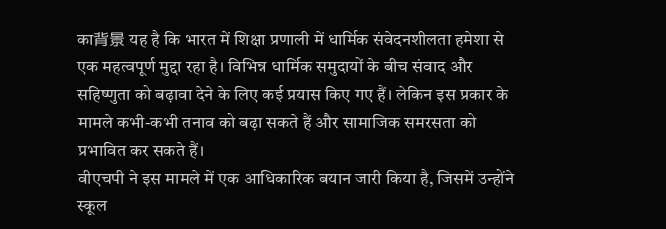का背景 यह है कि भारत में शिक्षा प्रणाली में धार्मिक संवेदनशीलता हमेशा से एक महत्वपूर्ण मुद्दा रहा है। विभिन्न धार्मिक समुदायों के बीच संवाद और सहिष्णुता को बढ़ावा देने के लिए कई प्रयास किए गए हैं। लेकिन इस प्रकार के मामले कभी-कभी तनाव को बढ़ा सकते हैं और सामाजिक समरसता को प्रभावित कर सकते हैं।
वीएचपी ने इस मामले में एक आधिकारिक बयान जारी किया है, जिसमें उन्होंने स्कूल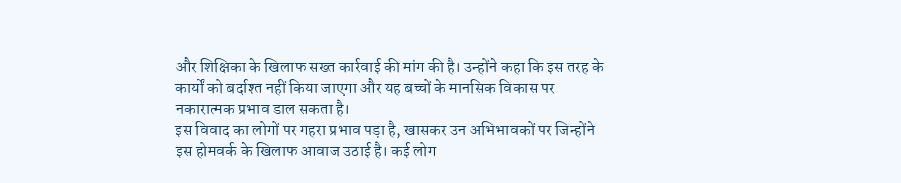और शिक्षिका के खिलाफ सख्त कार्रवाई की मांग की है। उन्होंने कहा कि इस तरह के कार्यों को बर्दाश्त नहीं किया जाएगा और यह बच्चों के मानसिक विकास पर नकारात्मक प्रभाव डाल सकता है।
इस विवाद का लोगों पर गहरा प्रभाव पड़ा है, खासकर उन अभिभावकों पर जिन्होंने इस होमवर्क के खिलाफ आवाज उठाई है। कई लोग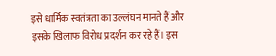इसे धार्मिक स्वतंत्रता का उल्लंघन मानते हैं और इसके खिलाफ विरोध प्रदर्शन कर रहे हैं। इस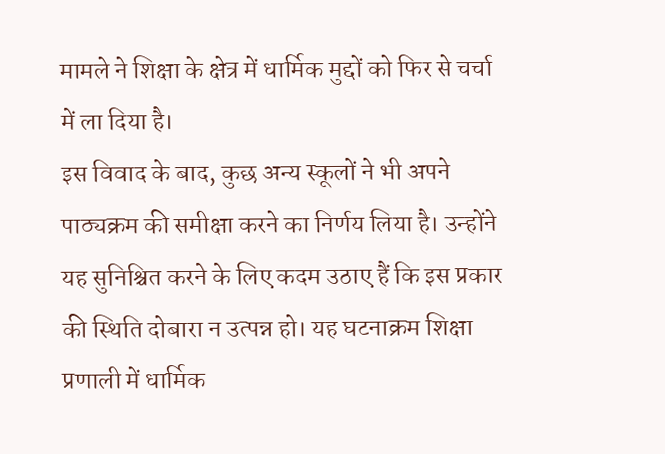मामले ने शिक्षा के क्षेत्र में धार्मिक मुद्दों को फिर से चर्चा में ला दिया है।
इस विवाद के बाद, कुछ अन्य स्कूलों ने भी अपने पाठ्यक्रम की समीक्षा करने का निर्णय लिया है। उन्होंने यह सुनिश्चित करने के लिए कदम उठाए हैं कि इस प्रकार की स्थिति दोबारा न उत्पन्न हो। यह घटनाक्रम शिक्षा प्रणाली में धार्मिक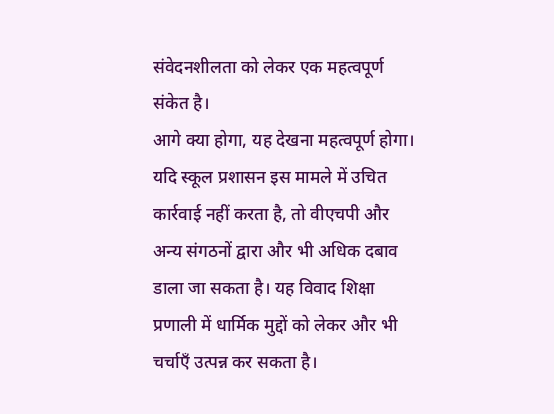संवेदनशीलता को लेकर एक महत्वपूर्ण संकेत है।
आगे क्या होगा, यह देखना महत्वपूर्ण होगा। यदि स्कूल प्रशासन इस मामले में उचित कार्रवाई नहीं करता है, तो वीएचपी और अन्य संगठनों द्वारा और भी अधिक दबाव डाला जा सकता है। यह विवाद शिक्षा प्रणाली में धार्मिक मुद्दों को लेकर और भी चर्चाएँ उत्पन्न कर सकता है।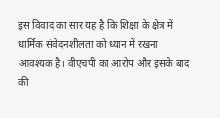इस विवाद का सार यह है कि शिक्षा के क्षेत्र में धार्मिक संवेदनशीलता को ध्यान में रखना आवश्यक है। वीएचपी का आरोप और इसके बाद की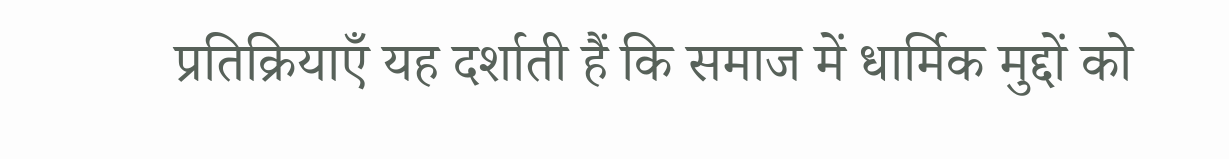प्रतिक्रियाएँ यह दर्शाती हैं कि समाज में धार्मिक मुद्दों को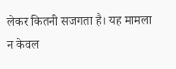लेकर कितनी सजगता है। यह मामला न केवल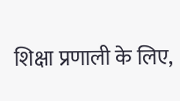शिक्षा प्रणाली के लिए,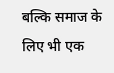बल्कि समाज के लिए भी एक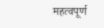महत्वपूर्ण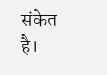संकेत है।